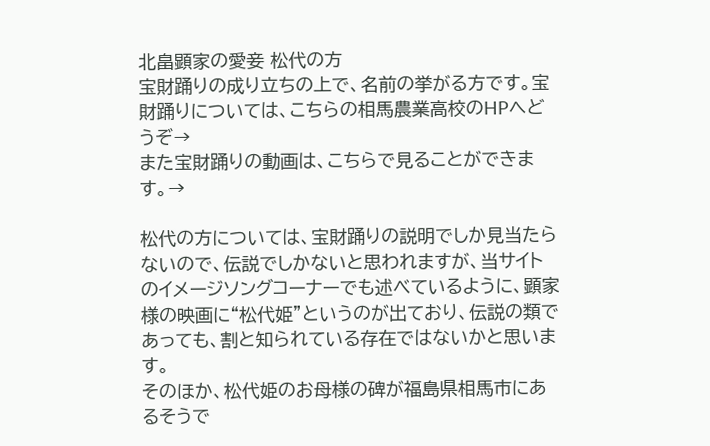北畠顕家の愛妾 松代の方
宝財踊りの成り立ちの上で、名前の挙がる方です。宝財踊りについては、こちらの相馬農業高校のHPへどうぞ→
また宝財踊りの動画は、こちらで見ることができます。→

松代の方については、宝財踊りの説明でしか見当たらないので、伝説でしかないと思われますが、当サイトのイメージソングコーナーでも述べているように、顕家様の映画に“松代姫”というのが出ており、伝説の類であっても、割と知られている存在ではないかと思います。
そのほか、松代姫のお母様の碑が福島県相馬市にあるそうで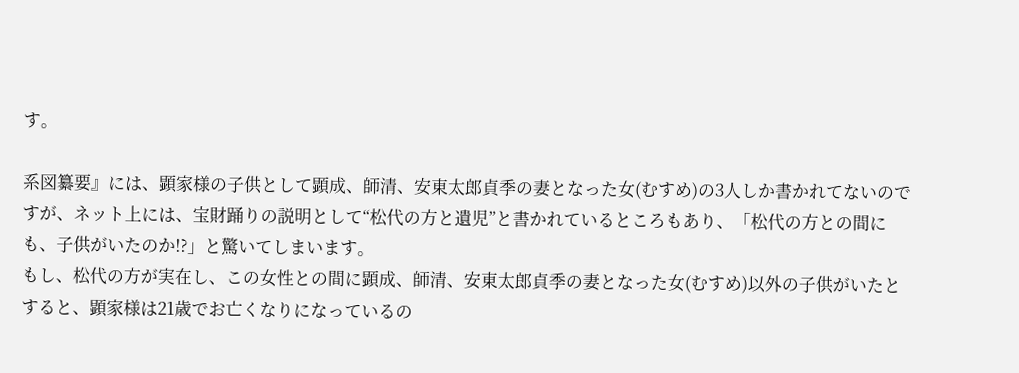す。

系図纂要』には、顕家様の子供として顕成、師清、安東太郎貞季の妻となった女(むすめ)の3人しか書かれてないのですが、ネット上には、宝財踊りの説明として“松代の方と遺児”と書かれているところもあり、「松代の方との間にも、子供がいたのか!?」と驚いてしまいます。
もし、松代の方が実在し、この女性との間に顕成、師清、安東太郎貞季の妻となった女(むすめ)以外の子供がいたとすると、顕家様は21歳でお亡くなりになっているの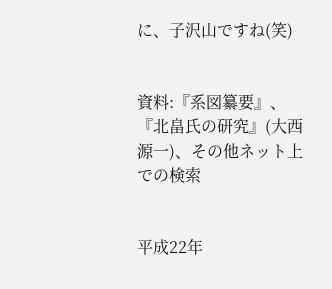に、子沢山ですね(笑)


資料:『系図纂要』、『北畠氏の研究』(大西源一)、その他ネット上での検索


平成22年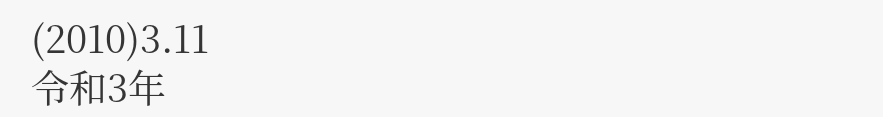(2010)3.11
令和3年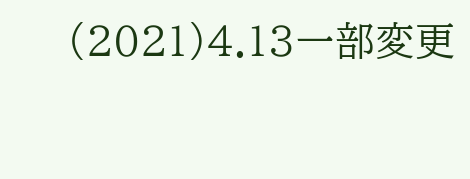(2021)4.13一部変更